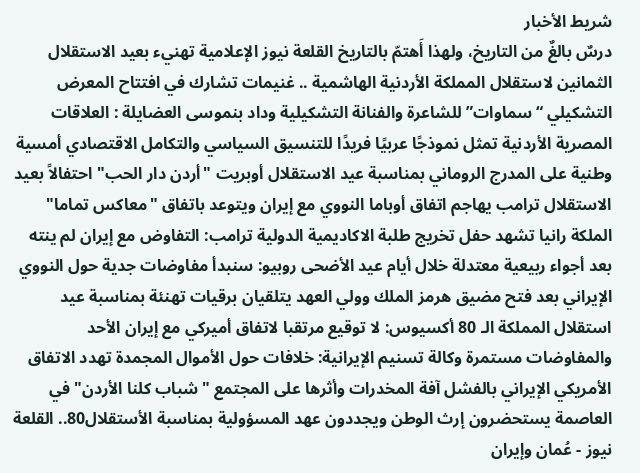شريط الأخبار
درسٌ بالغٌ من التاريخ، ولهذا أَهتمّ بالتاريخ القلعة نيوز الإعلامية تهنيء بعيد الاستقلال الثمانين لاستقلال المملكة الأردنية الهاشمية .. غنيمات تشارك في افتتاح المعرض التشكيلي “سماوات” للشاعرة والفنانة التشكيلية وداد بنموسى العضايلة : العلاقات المصرية الأردنية تمثل نموذجًا عربيًا فريدًا للتنسيق السياسي والتكامل الاقتصادي أمسية وطنية على المدرج الروماني بمناسبة عيد الاستقلال أوبريت "أردن دار الحب" احتفالاً بعيد الاستقلال ترامب يهاجم اتفاق أوباما النووي مع إيران ويتوعد باتفاق "معاكس تماما" الملكة رانيا تشهد حفل تخريج طلبة الاكاديمية الدولية ترامب: التفاوض مع إيران لم ينته بعد أجواء ربيعية معتدلة خلال أيام عيد الأضحى روبيو: سنبدأ مفاوضات جدية حول النووي الإيراني بعد فتح مضيق هرمز الملك وولي العهد يتلقيان برقيات تهنئة بمناسبة عيد استقلال المملكة الـ 80 أكسيوس: لا توقيع مرتقبا لاتفاق أميركي مع إيران الأحد والمفاوضات مستمرة وكالة تسنيم الإيرانية: خلافات حول الأموال المجمدة تهدد الاتفاق الأمريكي الإيراني بالفشل آفة المخدرات وأثرها على المجتمع " شباب كلنا الأردن" في العاصمة يستحضرون إرث الوطن ويجددون عهد المسؤولية بمناسبة الأستقلال80.. القلعة نيوز - عُمان وإيران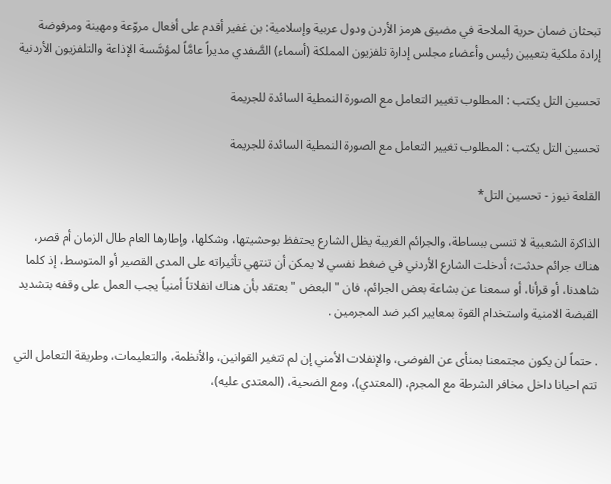تبحثان ضمان حرية الملاحة في مضيق هرمز الأردن ودول عربية وإسلامية: بن غفير أقدم على أفعال مروّعة ومهينة ومرفوضة إرادة ملكية بتعيين رئيس وأعضاء مجلس إدارة تلفزيون المملكة (أسماء) الصَّفدي مديراً عامَّاً لمؤسَّسة الإذاعة والتلفزيون الأردنية

تحسين التل يكتب : المطلوب تغيير التعامل مع الصورة النمطية السائدة للجريمة

تحسين التل يكتب : المطلوب تغيير التعامل مع الصورة النمطية السائدة للجريمة

القلعة نيوز - تحسين التل*

الذاكرة الشعبية لا تنسى ببساطة، والجرائم الغريبة يظل الشارع يحتفظ بوحشيتها، وشكلها، وإطارها العام طال الزمان أم قصر، هناك جرائم حدثت؛ أدخلت الشارع الأردني في ضغط نفسي لا يمكن أن تنتهي تأثيراته على المدى القصير أو المتوسط، إذ كلما شاهدنا، أو قرأنا، أو سمعنا عن بشاعة بعض الجرائم، فان " البعض " بعتقد بأن هناك انفلاتاً أمنياً يجب العمل على وقفه بتشديد القبضة الامنية واستخدام القوة بمعايير اكبر ضد المجرمين .

. حتماً لن يكون مجتمعنا بمنأى عن الفوضى، والإنفلات الأمني إن لم تتغير القوانين، والأنظمة، والتعليمات، وطريقة التعامل التي تتم احيانا داخل مخافر الشرطة مع المجرم، (المعتدي)، ومع الضحية، (المعتدى عليه)،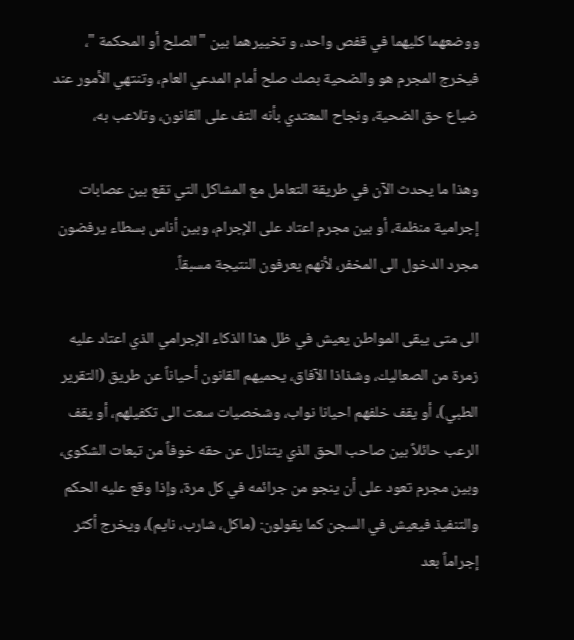ووضعهما كليهما في قفص واحد، و تخييرهما بين "الصلح أو المحكمة "، فيخرج المجرم هو والضحية بصك صلح أمام المدعي العام، وتنتهي الأمور عند ضياع حق الضحية، ونجاح المعتدي بأنه التف على القانون، وتلاعب به،

وهذا ما يحدث الآن في طريقة التعامل مع المشاكل التي تقع بين عصابات إجرامية منظمة، أو بين مجرم اعتاد على الإجرام، وبين أناس بسطاء يرفضون مجرد الدخول الى المخفر، لأنهم يعرفون النتيجة مسبقاً.

الى متى يبقى المواطن يعيش في ظل هذا الذكاء الإجرامي الذي اعتاد عليه زمرة من الصعاليك، وشذاذا الآفاق، يحميهم القانون أحياناً عن طريق (التقرير الطبي)، أو يقف خلفهم احيانا نواب، وشخصيات سعت الى تكفيلهم، أو يقف الرعب حائلاً بين صاحب الحق الذي يتنازل عن حقه خوفاً من تبعات الشكوى، وبين مجرم تعود على أن ينجو من جرائمه في كل مرة، وإذا وقع عليه الحكم والتنفيذ فيعيش في السجن كما يقولون: (ماكل، شارب، نايم)، ويخرج أكثر إجراماً بعد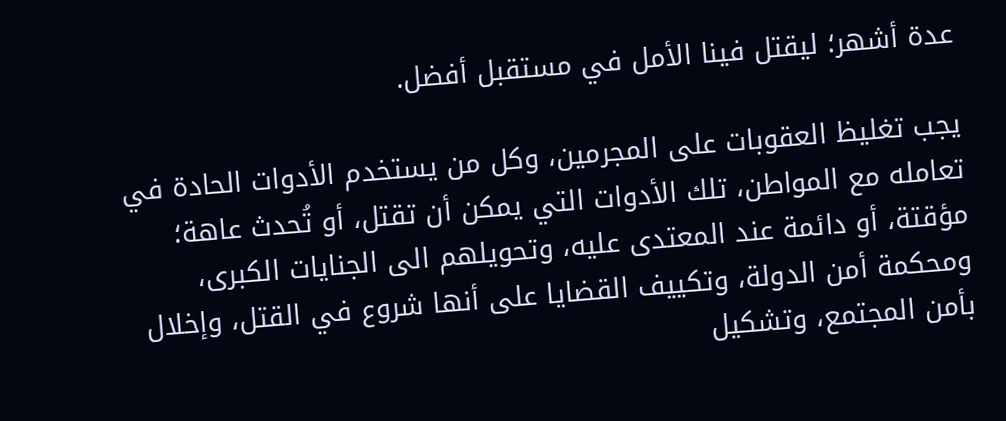عدة أشهر؛ ليقتل فينا الأمل في مستقبل أفضل.

يجب تغليظ العقوبات على المجرمين، وكل من يستخدم الأدوات الحادة في تعامله مع المواطن، تلك الأدوات التي يمكن أن تقتل، أو تُحدث عاهة؛ مؤقتة، أو دائمة عند المعتدى عليه، وتحويلهم الى الجنايات الكبرى، ومحكمة أمن الدولة، وتكييف القضايا على أنها شروع في القتل، وإخلال بأمن المجتمع، وتشكيل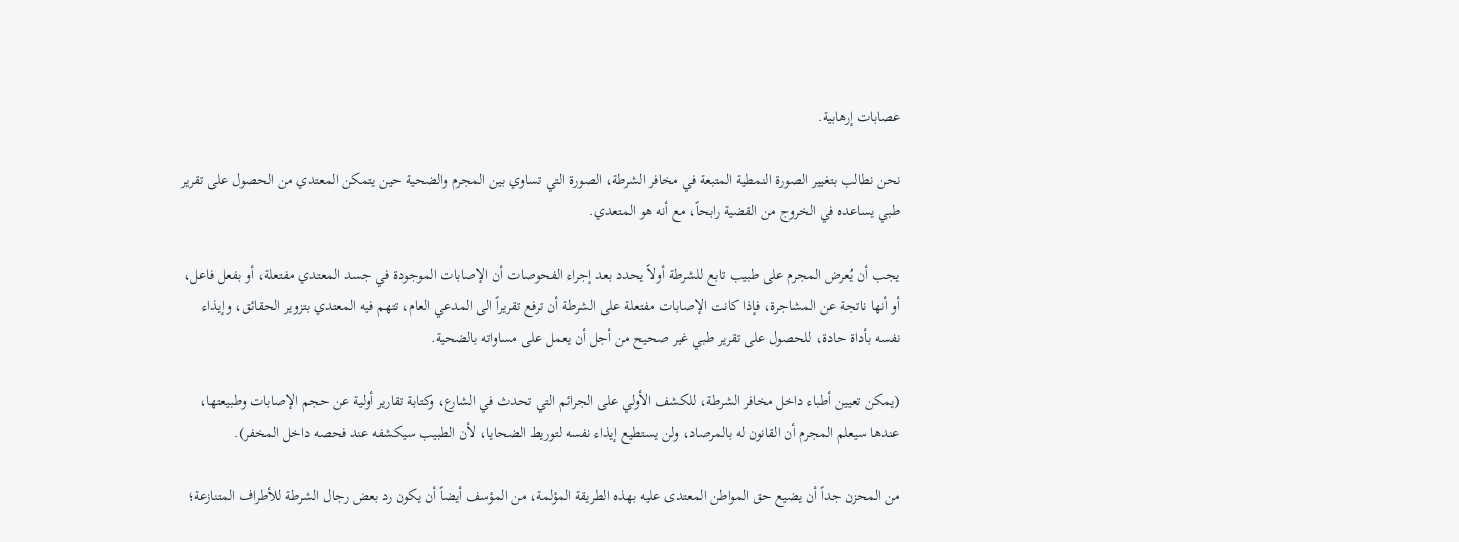عصابات إرهابية.

نحن نطالب بتغيير الصورة النمطية المتبعة في مخافر الشرطة، الصورة التي تساوي بين المجرم والضحية حين يتمكن المعتدي من الحصول على تقرير طبي يساعده في الخروج من القضية رابحاً، مع أنه هو المتعدي.

يجب أن يُعرض المجرم على طبيب تابع للشرطة أولاً يحدد بعد إجراء الفحوصات أن الإصابات الموجودة في جسد المعتدي مفتعلة، أو بفعل فاعل، أو أنها ناتجة عن المشاجرة، فإذا كانت الإصابات مفتعلة على الشرطة أن ترفع تقريراً الى المدعي العام، تتهم فيه المعتدي بتزوير الحقائق، وإيذاء نفسه بأداة حادة، للحصول على تقرير طبي غير صحيح من أجل أن يعمل على مساواته بالضحية.

(يمكن تعيين أطباء داخل مخافر الشرطة، للكشف الأولي على الجرائم التي تحدث في الشارع، وكتابة تقارير أولية عن حجم الإصابات وطبيعتها، عندها سيعلم المجرم أن القانون له بالمرصاد، ولن يستطيع إيذاء نفسه لتوريط الضحايا، لأن الطبيب سيكشفه عند فحصه داخل المخفر).

من المحزن جداً أن يضيع حق المواطن المعتدى عليه بهذه الطريقة المؤلمة، من المؤسف أيضاً أن يكون رد بعض رجال الشرطة للأطراف المتنازعة؛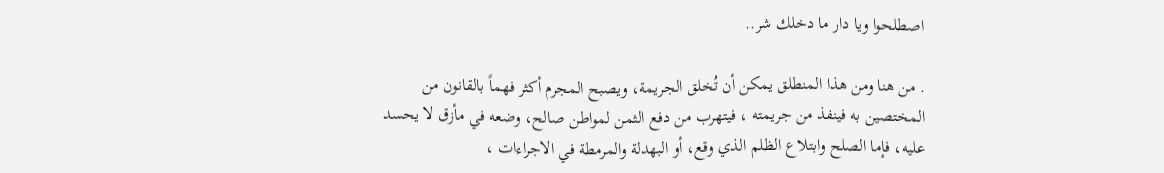اصطلحوا ويا دار ما دخلك شر..

. من هنا ومن هذا المنطلق يمكن أن تُخلق الجريمة، ويصبح المجرم أكثر فهماً بالقانون من المختصين به فينفذ من جريمته ، فيتهرب من دفع الثمن لمواطن صالح، وضعه في مأزق لا يحسد عليه، فإما الصلح وابتلاع الظلم الذي وقع، أو البهدلة والمرمطة في الاجراءات ،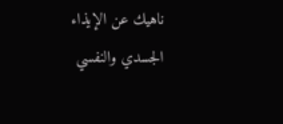ناهيك عن الإيذاء الجسدي والنفسي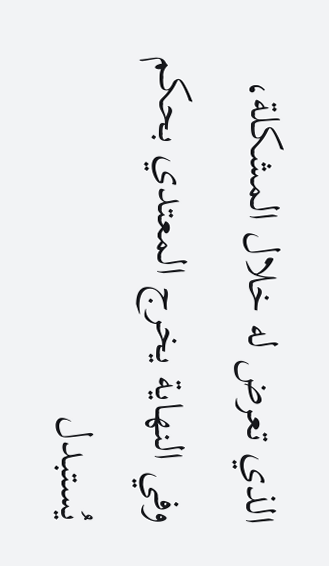الذي تعرض له خلال المشكلة، وفي النهاية يخرج المعتدي بحكم يُستبدل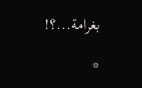بغرامة...؟!

*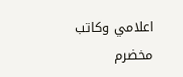اعلامي وكاتب مخضرم